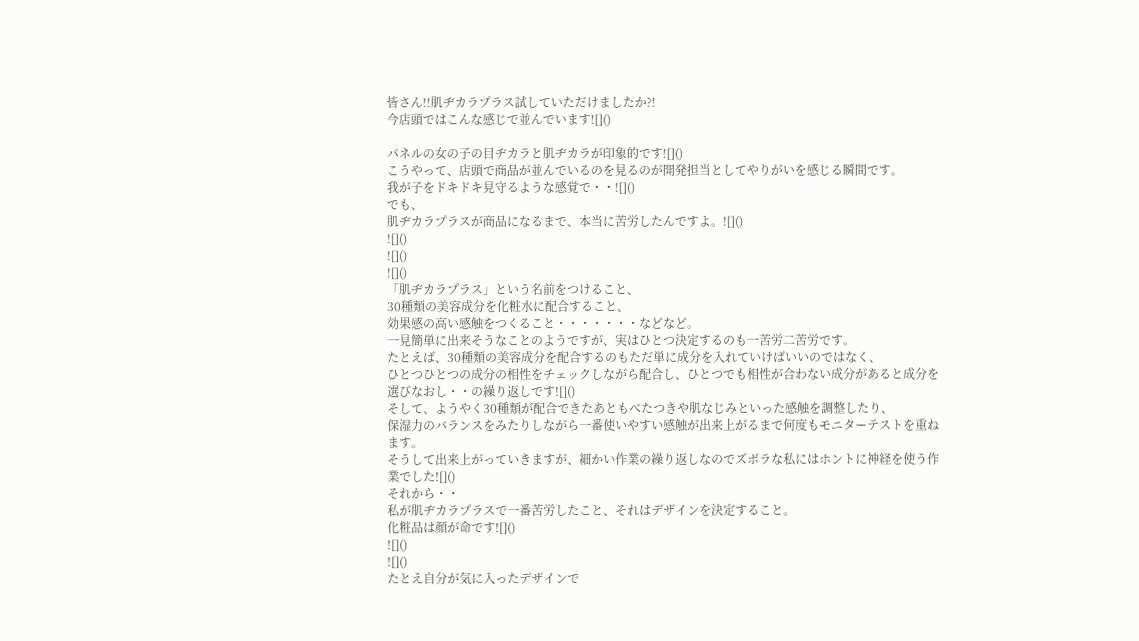皆さん!!肌ヂカラプラス試していただけましたか?!
今店頭ではこんな感じで並んでいます![]()

パネルの女の子の目ヂカラと肌ヂカラが印象的です![]()
こうやって、店頭で商品が並んでいるのを見るのが開発担当としてやりがいを感じる瞬間です。
我が子をドキドキ見守るような感覚で・・![]()
でも、
肌ヂカラプラスが商品になるまで、本当に苦労したんですよ。![]()
![]()
![]()
![]()
「肌ヂカラプラス」という名前をつけること、
30種類の美容成分を化粧水に配合すること、
効果感の高い感触をつくること・・・・・・・などなど。
一見簡単に出来そうなことのようですが、実はひとつ決定するのも一苦労二苦労です。
たとえば、30種類の美容成分を配合するのもただ単に成分を入れていけばいいのではなく、
ひとつひとつの成分の相性をチェックしながら配合し、ひとつでも相性が合わない成分があると成分を
選びなおし・・の繰り返しです![]()
そして、ようやく30種類が配合できたあともべたつきや肌なじみといった感触を調整したり、
保湿力のバランスをみたりしながら一番使いやすい感触が出来上がるまで何度もモニターテストを重ねます。
そうして出来上がっていきますが、細かい作業の繰り返しなのでズボラな私にはホントに神経を使う作業でした![]()
それから・・
私が肌ヂカラプラスで一番苦労したこと、それはデザインを決定すること。
化粧品は顔が命です![]()
![]()
![]()
たとえ自分が気に入ったデザインで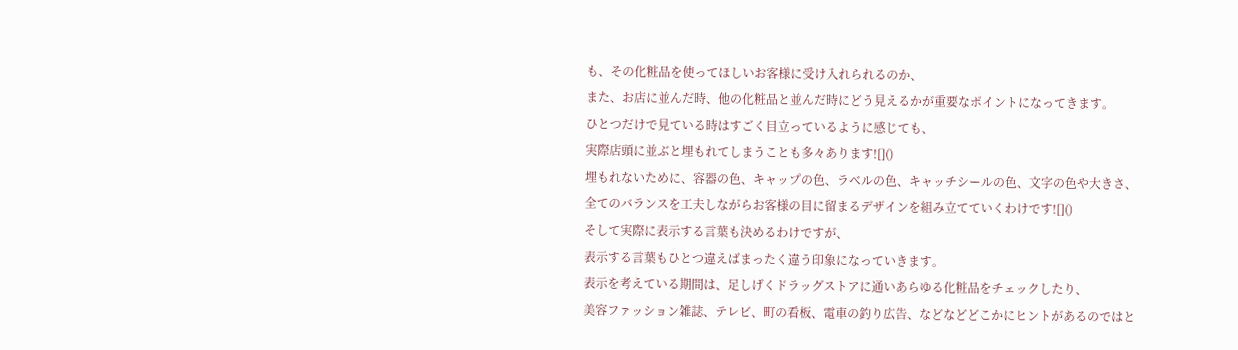も、その化粧品を使ってほしいお客様に受け入れられるのか、
また、お店に並んだ時、他の化粧品と並んだ時にどう見えるかが重要なポイントになってきます。
ひとつだけで見ている時はすごく目立っているように感じても、
実際店頭に並ぶと埋もれてしまうことも多々あります![]()
埋もれないために、容器の色、キャップの色、ラベルの色、キャッチシールの色、文字の色や大きさ、
全てのバランスを工夫しながらお客様の目に留まるデザインを組み立てていくわけです![]()
そして実際に表示する言葉も決めるわけですが、
表示する言葉もひとつ違えばまったく違う印象になっていきます。
表示を考えている期間は、足しげくドラッグストアに通いあらゆる化粧品をチェックしたり、
美容ファッション雑誌、テレビ、町の看板、電車の釣り広告、などなどどこかにヒントがあるのではと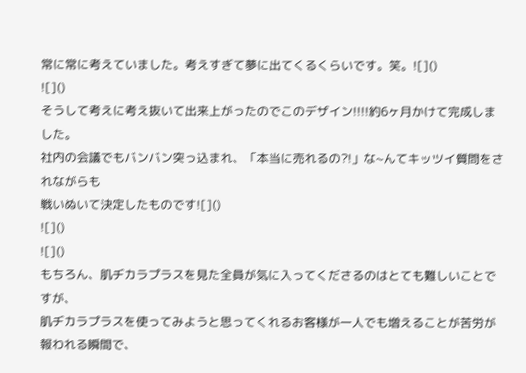常に常に考えていました。考えすぎて夢に出てくるくらいです。笑。![]()
![]()
そうして考えに考え抜いて出来上がったのでこのデザイン!!!!約6ヶ月かけて完成しました。
社内の会議でもバンバン突っ込まれ、「本当に売れるの?!」な~んてキッツイ質問をされながらも
戦いぬいて決定したものです![]()
![]()
![]()
もちろん、肌ヂカラプラスを見た全員が気に入ってくださるのはとても難しいことですが、
肌ヂカラプラスを使ってみようと思ってくれるお客様が一人でも増えることが苦労が報われる瞬間で、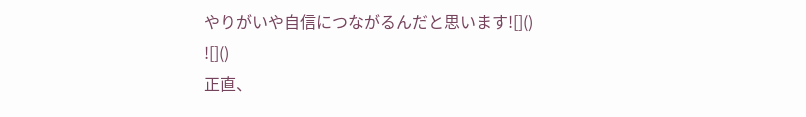やりがいや自信につながるんだと思います![]()
![]()
正直、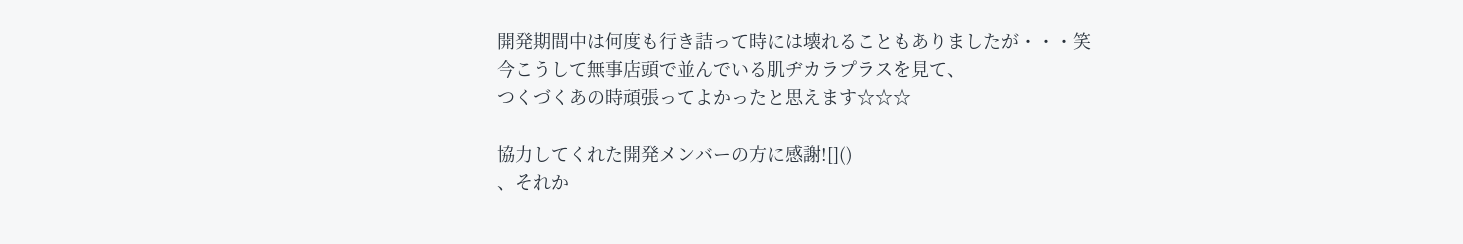開発期間中は何度も行き詰って時には壊れることもありましたが・・・笑
今こうして無事店頭で並んでいる肌ヂカラプラスを見て、
つくづくあの時頑張ってよかったと思えます☆☆☆

協力してくれた開発メンバーの方に感謝![]()
、それか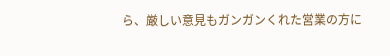ら、厳しい意見もガンガンくれた営業の方に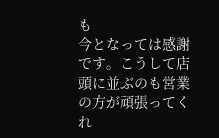も
今となっては感謝です。こうして店頭に並ぶのも営業の方が頑張ってくれ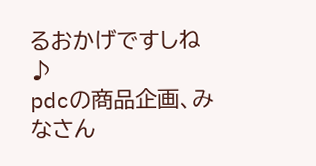るおかげですしね
♪
pdcの商品企画、みなさん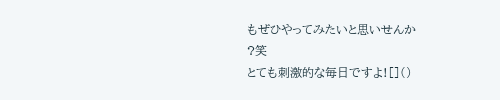もぜひやってみたいと思いせんか
?笑
とても刺激的な毎日ですよ![]()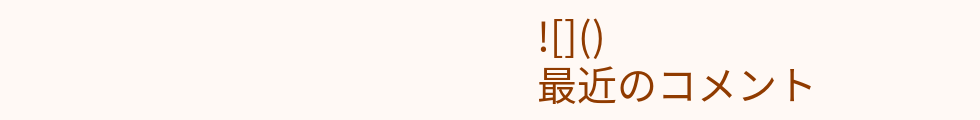![]()
最近のコメント